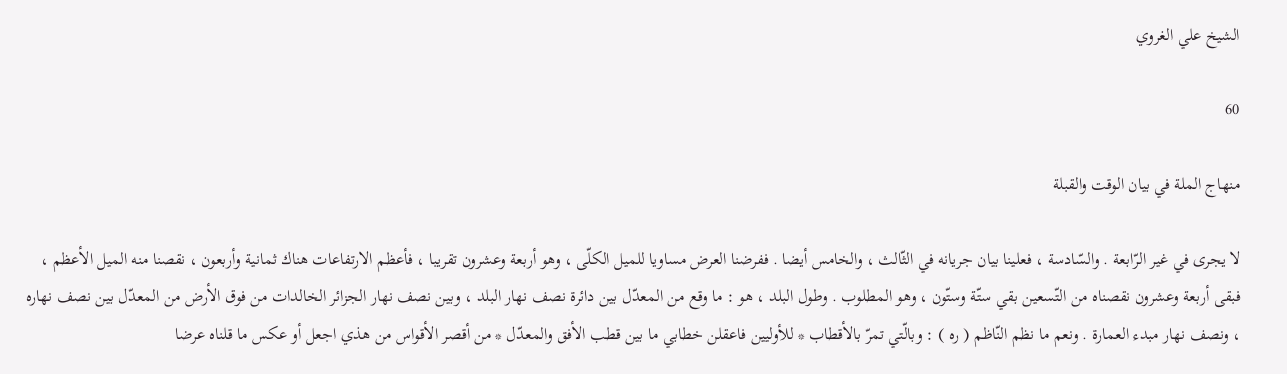الشيخ علي الغروي

60

منهاج الملة في بيان الوقت والقبلة

لا يجرى في غير الرّابعة . والسّادسة ، فعلينا بيان جريانه في الثّالث ، والخامس أيضا . ففرضنا العرض مساويا للميل الكلّى ، وهو أربعة وعشرون تقريبا ، فأعظم الارتفاعات هناك ثمانية وأربعون ، نقصنا منه الميل الأعظم ، فبقى أربعة وعشرون نقصناه من التّسعين بقي ستّة وستّون ، وهو المطلوب . وطول البلد ، هو : ما وقع من المعدّل بين دائرة نصف نهار البلد ، وبين نصف نهار الجزائر الخالدات من فوق الأرض من المعدّل بين نصف نهاره ، ونصف نهار مبدء العمارة . ونعم ما نظم النّاظم ( ره ) : وبالّتي تمرّ بالأقطاب * للأوليين فاعقلن خطابي ما بين قطب الأفق والمعدّل * من أقصر الأقواس من هذي اجعل أو عكس ما قلناه عرضا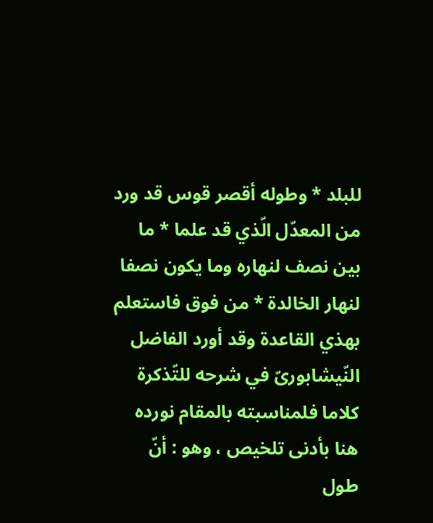للبلد * وطوله أقصر قوس قد ورد من المعدّل الّذي قد علما * ما بين نصف لنهاره وما يكون نصفا لنهار الخالدة * من فوق فاستعلم بهذي القاعدة وقد أورد الفاضل النّيشابورىّ في شرحه للتّذكرة كلاما فلمناسبته بالمقام نورده هنا بأدنى تلخيص ، وهو : أنّ طول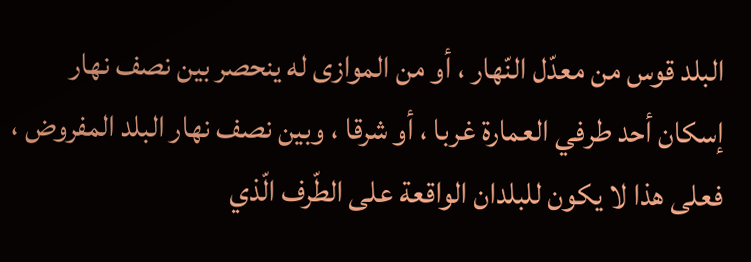البلد قوس من معدّل النّهار ، أو من الموازى له ينحصر بين نصف نهار إسكان أحد طرفي العمارة غربا ، أو شرقا ، وبين نصف نهار البلد المفروض ، فعلى هذا لا يكون للبلدان الواقعة على الطّرف الّذي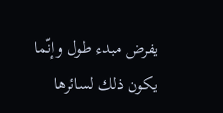يفرض مبدء طول وإنّما يكون ذلك لسائرها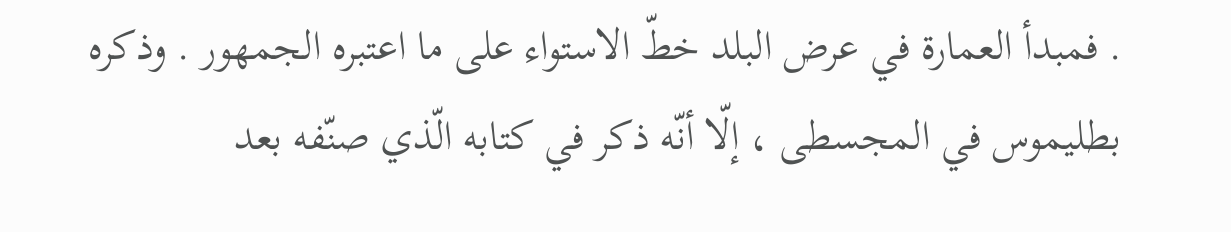. فمبدأ العمارة في عرض البلد خطّ الاستواء على ما اعتبره الجمهور . وذكره بطليموس في المجسطى ، إلّا أنّه ذكر في كتابه الّذي صنّفه بعد